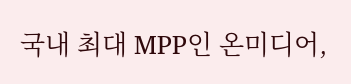국내 최대 MPP인 온미디어,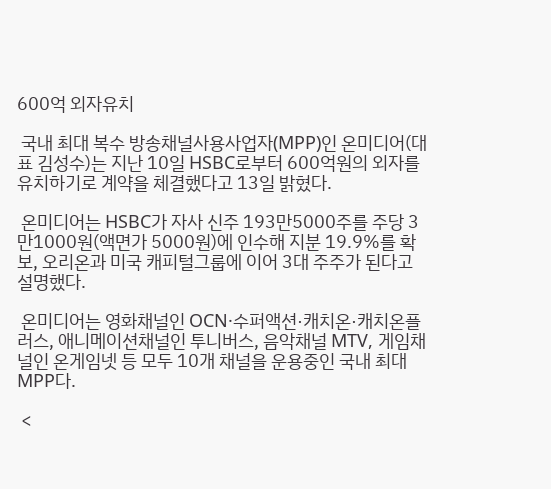600억 외자유치

 국내 최대 복수 방송채널사용사업자(MPP)인 온미디어(대표 김성수)는 지난 10일 HSBC로부터 600억원의 외자를 유치하기로 계약을 체결했다고 13일 밝혔다.

 온미디어는 HSBC가 자사 신주 193만5000주를 주당 3만1000원(액면가 5000원)에 인수해 지분 19.9%를 확보, 오리온과 미국 캐피털그룹에 이어 3대 주주가 된다고 설명했다.

 온미디어는 영화채널인 OCN·수퍼액션·캐치온·캐치온플러스, 애니메이션채널인 투니버스, 음악채널 MTV, 게임채널인 온게임넷 등 모두 10개 채널을 운용중인 국내 최대 MPP다.

 <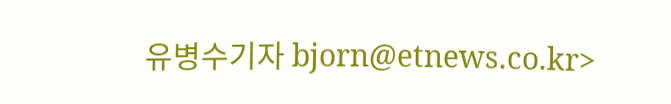유병수기자 bjorn@etnews.co.kr>